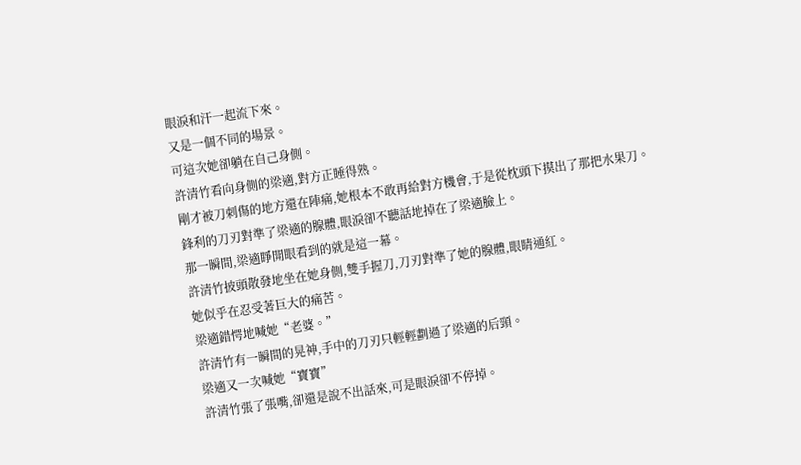眼淚和汗一起流下來。
又是一個不同的場景。
可這次她卻躺在自己身側。
許清竹看向身側的梁適,對方正睡得熟。
剛才被刀刺傷的地方還在陣痛,她根本不敢再給對方機會,于是從枕頭下摸出了那把水果刀。
鋒利的刀刃對準了梁適的腺體,眼淚卻不聽話地掉在了梁適臉上。
那一瞬間,梁適睜開眼看到的就是這一幕。
許清竹披頭散發地坐在她身側,雙手握刀,刀刃對準了她的腺體,眼睛通紅。
她似乎在忍受著巨大的痛苦。
梁適錯愕地喊她“老婆。”
許清竹有一瞬間的晃神,手中的刀刃只輕輕劃過了梁適的后頸。
梁適又一次喊她“寶寶”
許清竹張了張嘴,卻還是說不出話來,可是眼淚卻不停掉。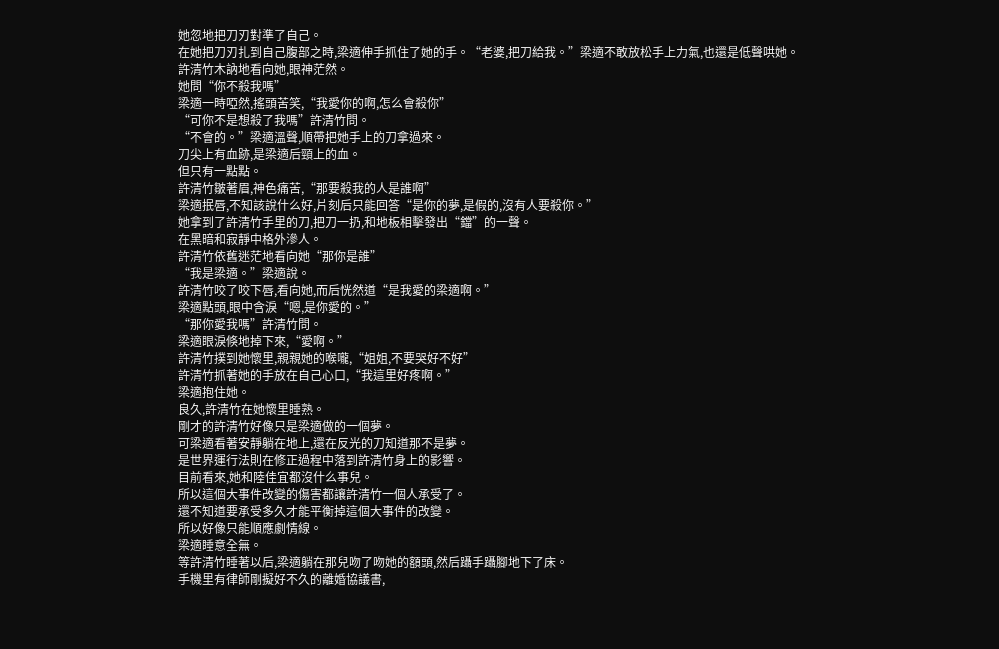她忽地把刀刃對準了自己。
在她把刀刃扎到自己腹部之時,梁適伸手抓住了她的手。“老婆,把刀給我。”梁適不敢放松手上力氣,也還是低聲哄她。
許清竹木訥地看向她,眼神茫然。
她問“你不殺我嗎”
梁適一時啞然,搖頭苦笑,“我愛你的啊,怎么會殺你”
“可你不是想殺了我嗎”許清竹問。
“不會的。”梁適溫聲,順帶把她手上的刀拿過來。
刀尖上有血跡,是梁適后頸上的血。
但只有一點點。
許清竹皺著眉,神色痛苦,“那要殺我的人是誰啊”
梁適抿唇,不知該說什么好,片刻后只能回答“是你的夢,是假的,沒有人要殺你。”
她拿到了許清竹手里的刀,把刀一扔,和地板相擊發出“鐺”的一聲。
在黑暗和寂靜中格外滲人。
許清竹依舊迷茫地看向她“那你是誰”
“我是梁適。”梁適說。
許清竹咬了咬下唇,看向她,而后恍然道“是我愛的梁適啊。”
梁適點頭,眼中含淚“嗯,是你愛的。”
“那你愛我嗎”許清竹問。
梁適眼淚倏地掉下來,“愛啊。”
許清竹撲到她懷里,親親她的喉嚨,“姐姐,不要哭好不好”
許清竹抓著她的手放在自己心口,“我這里好疼啊。”
梁適抱住她。
良久,許清竹在她懷里睡熟。
剛才的許清竹好像只是梁適做的一個夢。
可梁適看著安靜躺在地上,還在反光的刀知道那不是夢。
是世界運行法則在修正過程中落到許清竹身上的影響。
目前看來,她和陸佳宜都沒什么事兒。
所以這個大事件改變的傷害都讓許清竹一個人承受了。
還不知道要承受多久才能平衡掉這個大事件的改變。
所以好像只能順應劇情線。
梁適睡意全無。
等許清竹睡著以后,梁適躺在那兒吻了吻她的額頭,然后躡手躡腳地下了床。
手機里有律師剛擬好不久的離婚協議書,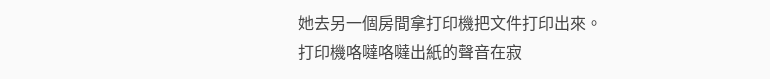她去另一個房間拿打印機把文件打印出來。
打印機咯噠咯噠出紙的聲音在寂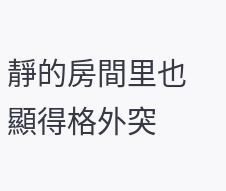靜的房間里也顯得格外突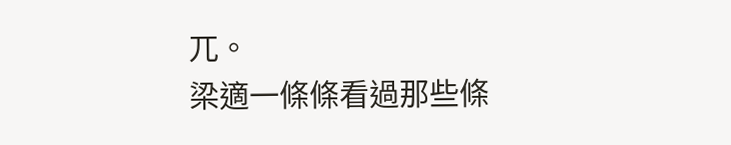兀。
梁適一條條看過那些條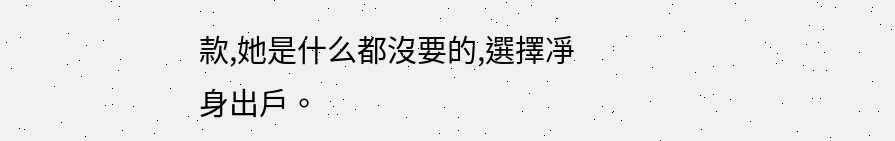款,她是什么都沒要的,選擇凈身出戶。